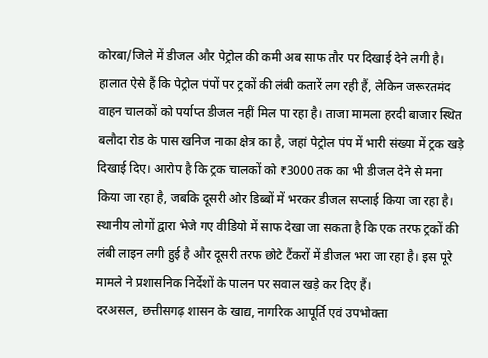कोरबा/जिले में डीजल और पेट्रोल की कमी अब साफ तौर पर दिखाई देने लगी है। हालात ऐसे हैं कि पेट्रोल पंपों पर ट्रकों की लंबी कतारें लग रही हैं, लेकिन जरूरतमंद वाहन चालकों को पर्याप्त डीजल नहीं मिल पा रहा है। ताजा मामला हरदी बाजार स्थित बलौदा रोड के पास खनिज नाका क्षेत्र का है, जहां पेट्रोल पंप में भारी संख्या में ट्रक खड़े दिखाई दिए। आरोप है कि ट्रक चालकों को ₹3000 तक का भी डीजल देने से मना किया जा रहा है, जबकि दूसरी ओर डिब्बों में भरकर डीजल सप्लाई किया जा रहा है।
स्थानीय लोगों द्वारा भेजे गए वीडियो में साफ देखा जा सकता है कि एक तरफ ट्रकों की लंबी लाइन लगी हुई है और दूसरी तरफ छोटे टैंकरों में डीजल भरा जा रहा है। इस पूरे मामले ने प्रशासनिक निर्देशों के पालन पर सवाल खड़े कर दिए हैं।
दरअसल, छत्तीसगढ़ शासन के खाद्य, नागरिक आपूर्ति एवं उपभोक्ता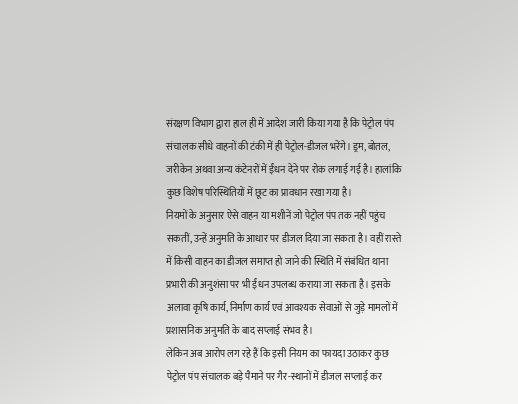संरक्षण विभाग द्वारा हाल ही में आदेश जारी किया गया है कि पेट्रोल पंप संचालक सीधे वाहनों की टंकी में ही पेट्रोल-डीजल भरेंगे। ड्रम, बोतल, जरीकेन अथवा अन्य कंटेनरों में ईंधन देने पर रोक लगाई गई है। हालांकि कुछ विशेष परिस्थितियों में छूट का प्रावधान रखा गया है।
नियमों के अनुसार ऐसे वाहन या मशीनें जो पेट्रोल पंप तक नहीं पहुंच सकतीं, उन्हें अनुमति के आधार पर डीजल दिया जा सकता है। वहीं रास्ते में किसी वाहन का डीजल समाप्त हो जाने की स्थिति में संबंधित थाना प्रभारी की अनुशंसा पर भी ईंधन उपलब्ध कराया जा सकता है। इसके अलावा कृषि कार्य, निर्माण कार्य एवं आवश्यक सेवाओं से जुड़े मामलों में प्रशासनिक अनुमति के बाद सप्लाई संभव है।
लेकिन अब आरोप लग रहे हैं कि इसी नियम का फायदा उठाकर कुछ पेट्रोल पंप संचालक बड़े पैमाने पर गैर-स्थानों में डीजल सप्लाई कर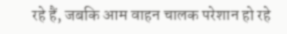रहे हैं, जबकि आम वाहन चालक परेशान हो रहे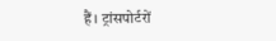हैं। ट्रांसपोर्टरों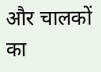और चालकों का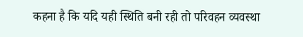कहना है कि यदि यही स्थिति बनी रही तो परिवहन व्यवस्था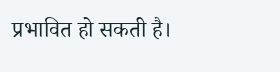प्रभावित हो सकती है।